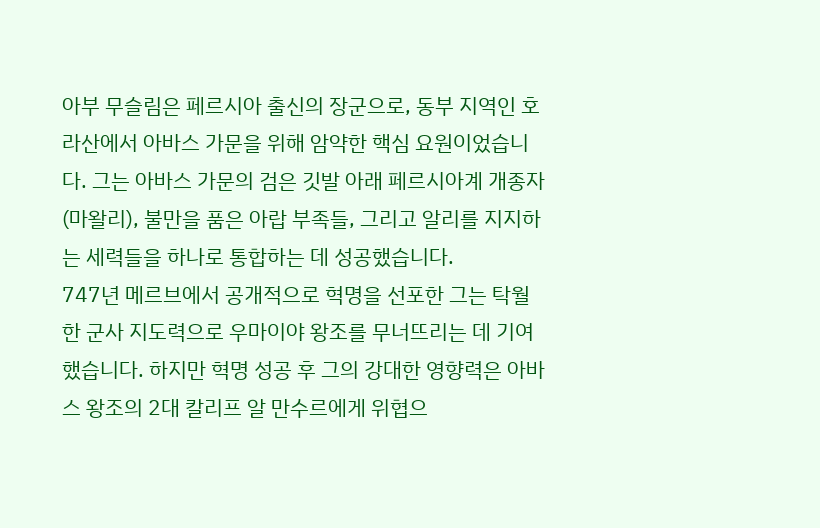아부 무슬림은 페르시아 출신의 장군으로, 동부 지역인 호라산에서 아바스 가문을 위해 암약한 핵심 요원이었습니다. 그는 아바스 가문의 검은 깃발 아래 페르시아계 개종자(마왈리), 불만을 품은 아랍 부족들, 그리고 알리를 지지하는 세력들을 하나로 통합하는 데 성공했습니다.
747년 메르브에서 공개적으로 혁명을 선포한 그는 탁월한 군사 지도력으로 우마이야 왕조를 무너뜨리는 데 기여했습니다. 하지만 혁명 성공 후 그의 강대한 영향력은 아바스 왕조의 2대 칼리프 알 만수르에게 위협으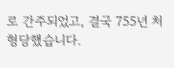로 간주되었고, 결국 755년 처형당했습니다.